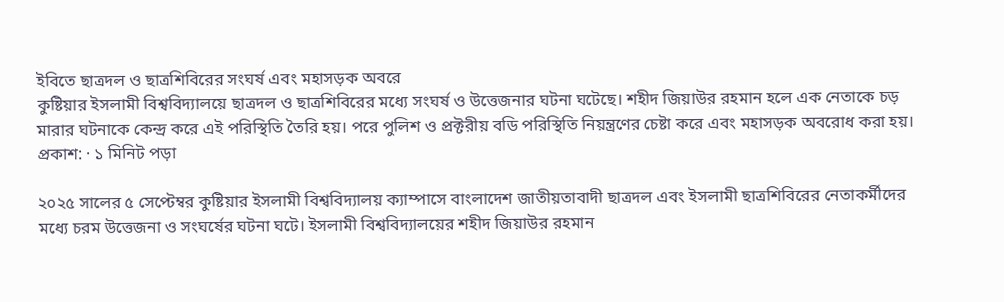ইবিতে ছাত্রদল ও ছাত্রশিবিরের সংঘর্ষ এবং মহাসড়ক অবরে
কুষ্টিয়ার ইসলামী বিশ্ববিদ্যালয়ে ছাত্রদল ও ছাত্রশিবিরের মধ্যে সংঘর্ষ ও উত্তেজনার ঘটনা ঘটেছে। শহীদ জিয়াউর রহমান হলে এক নেতাকে চড় মারার ঘটনাকে কেন্দ্র করে এই পরিস্থিতি তৈরি হয়। পরে পুলিশ ও প্রক্টরীয় বডি পরিস্থিতি নিয়ন্ত্রণের চেষ্টা করে এবং মহাসড়ক অবরোধ করা হয়।
প্রকাশ: · ১ মিনিট পড়া

২০২৫ সালের ৫ সেপ্টেম্বর কুষ্টিয়ার ইসলামী বিশ্ববিদ্যালয় ক্যাম্পাসে বাংলাদেশ জাতীয়তাবাদী ছাত্রদল এবং ইসলামী ছাত্রশিবিরের নেতাকর্মীদের মধ্যে চরম উত্তেজনা ও সংঘর্ষের ঘটনা ঘটে। ইসলামী বিশ্ববিদ্যালয়ের শহীদ জিয়াউর রহমান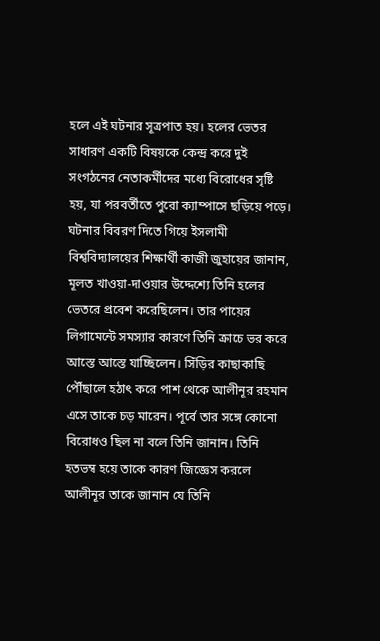হলে এই ঘটনার সূত্রপাত হয়। হলের ভেতর সাধারণ একটি বিষয়কে কেন্দ্র করে দুই সংগঠনের নেতাকর্মীদের মধ্যে বিরোধের সৃষ্টি হয়, যা পরবর্তীতে পুরো ক্যাম্পাসে ছড়িয়ে পড়ে।
ঘটনার বিবরণ দিতে গিয়ে ইসলামী বিশ্ববিদ্যালয়ের শিক্ষার্থী কাজী জুহায়ের জানান, মূলত খাওয়া-দাওয়ার উদ্দেশ্যে তিনি হলের ভেতরে প্রবেশ করেছিলেন। তার পায়ের লিগামেন্টে সমস্যার কারণে তিনি ক্রাচে ভর করে আস্তে আস্তে যাচ্ছিলেন। সিঁড়ির কাছাকাছি পৌঁছালে হঠাৎ করে পাশ থেকে আলীনূর রহমান এসে তাকে চড় মারেন। পূর্বে তার সঙ্গে কোনো বিরোধও ছিল না বলে তিনি জানান। তিনি হতভম্ব হয়ে তাকে কারণ জিজ্ঞেস করলে আলীনূর তাকে জানান যে তিনি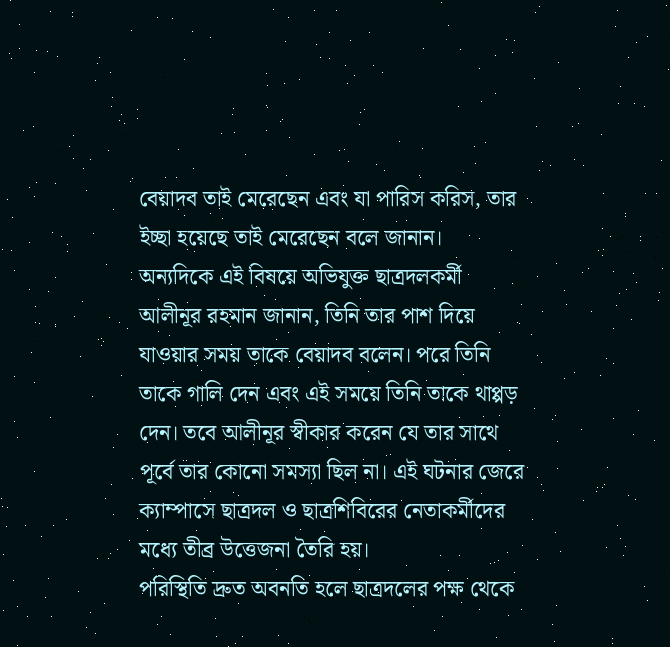বেয়াদব তাই মেরেছেন এবং যা পারিস করিস, তার ইচ্ছা হয়েছে তাই মেরেছেন বলে জানান।
অন্যদিকে এই বিষয়ে অভিযুক্ত ছাত্রদলকর্মী আলীনূর রহমান জানান, তিনি তার পাশ দিয়ে যাওয়ার সময় তাকে বেয়াদব বলেন। পরে তিনি তাকে গালি দেন এবং এই সময়ে তিনি তাকে থাপ্পড় দেন। তবে আলীনূর স্বীকার করেন যে তার সাথে পূর্বে তার কোনো সমস্যা ছিল না। এই ঘটনার জেরে ক্যাম্পাসে ছাত্রদল ও ছাত্রশিবিরের নেতাকর্মীদের মধ্যে তীব্র উত্তেজনা তৈরি হয়।
পরিস্থিতি দ্রুত অবনতি হলে ছাত্রদলের পক্ষ থেকে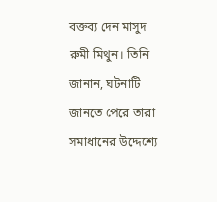বক্তব্য দেন মাসুদ রুমী মিথুন। তিনি জানান, ঘটনাটি জানতে পেরে তারা সমাধানের উদ্দেশ্যে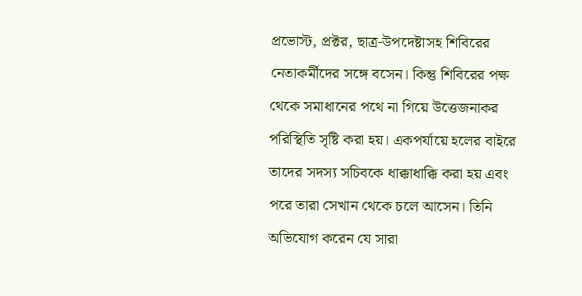প্রভোস্ট, প্রক্টর, ছাত্র-উপদেষ্টাসহ শিবিরের নেতাকর্মীদের সঙ্গে বসেন। কিন্তু শিবিরের পক্ষ থেকে সমাধানের পথে না গিয়ে উত্তেজনাকর পরিস্থিতি সৃষ্টি করা হয়। একপর্যায়ে হলের বাইরে তাদের সদস্য সচিবকে ধাক্কাধাক্কি করা হয় এবং পরে তারা সেখান থেকে চলে আসেন। তিনি অভিযোগ করেন যে সারা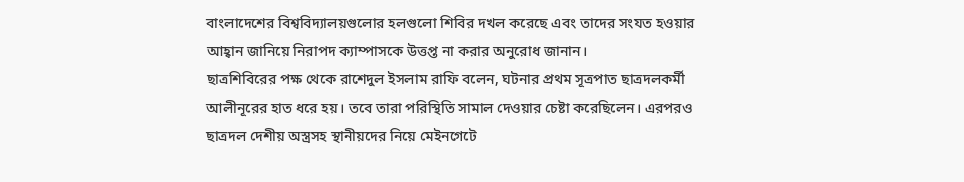বাংলাদেশের বিশ্ববিদ্যালয়গুলোর হলগুলো শিবির দখল করেছে এবং তাদের সংযত হওয়ার আহ্বান জানিয়ে নিরাপদ ক্যাম্পাসকে উত্তপ্ত না করার অনুরোধ জানান।
ছাত্রশিবিরের পক্ষ থেকে রাশেদুল ইসলাম রাফি বলেন, ঘটনার প্রথম সূত্রপাত ছাত্রদলকর্মী আলীনূরের হাত ধরে হয়। তবে তারা পরিস্থিতি সামাল দেওয়ার চেষ্টা করেছিলেন। এরপরও ছাত্রদল দেশীয় অস্ত্রসহ স্থানীয়দের নিয়ে মেইনগেটে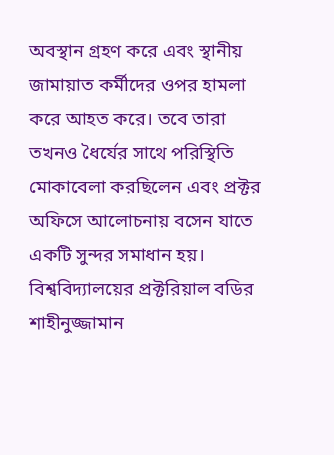অবস্থান গ্রহণ করে এবং স্থানীয় জামায়াত কর্মীদের ওপর হামলা করে আহত করে। তবে তারা তখনও ধৈর্যের সাথে পরিস্থিতি মোকাবেলা করছিলেন এবং প্রক্টর অফিসে আলোচনায় বসেন যাতে একটি সুন্দর সমাধান হয়।
বিশ্ববিদ্যালয়ের প্রক্টরিয়াল বডির শাহীনুজ্জামান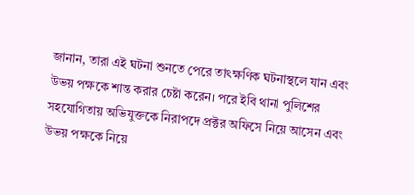জানান, তারা এই ঘটনা শুনতে পেরে তাৎক্ষণিক ঘটনাস্থলে যান এবং উভয় পক্ষকে শান্ত করার চেষ্টা করেন। পরে ইবি থানা পুলিশের সহযোগিতায় অভিযুক্তকে নিরাপদে প্রক্টর অফিসে নিয়ে আসেন এবং উভয় পক্ষকে নিয়ে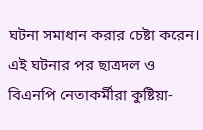ঘটনা সমাধান করার চেষ্টা করেন। এই ঘটনার পর ছাত্রদল ও বিএনপি নেতাকর্মীরা কুষ্টিয়া-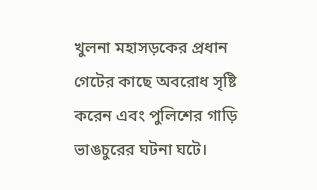খুলনা মহাসড়কের প্রধান গেটের কাছে অবরোধ সৃষ্টি করেন এবং পুলিশের গাড়ি ভাঙচুরের ঘটনা ঘটে।